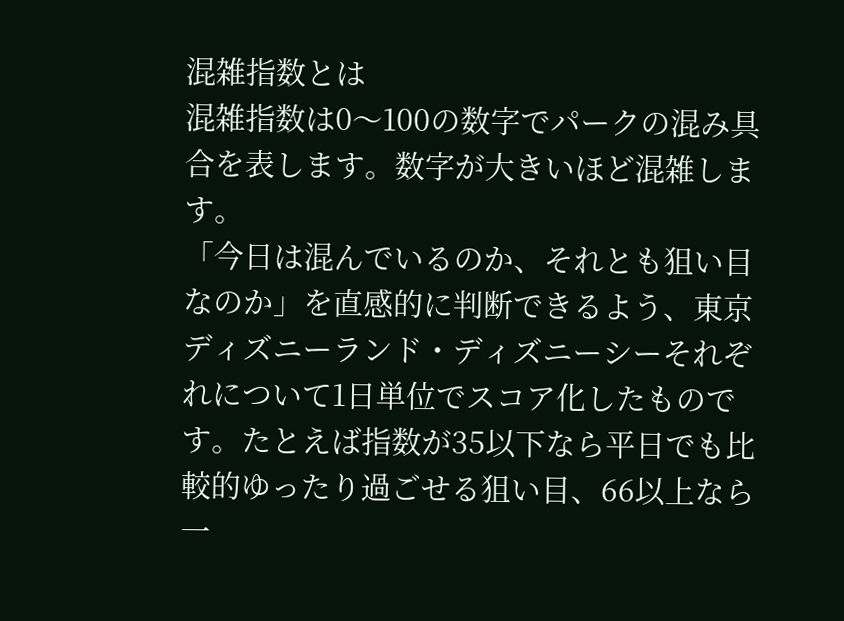混雑指数とは
混雑指数は0〜100の数字でパークの混み具合を表します。数字が大きいほど混雑します。
「今日は混んでいるのか、それとも狙い目なのか」を直感的に判断できるよう、東京ディズニーランド・ディズニーシーそれぞれについて1日単位でスコア化したものです。たとえば指数が35以下なら平日でも比較的ゆったり過ごせる狙い目、66以上なら一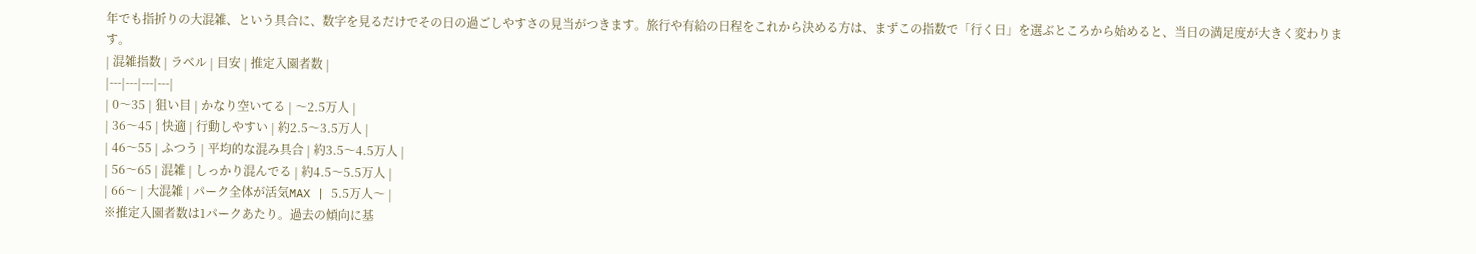年でも指折りの大混雑、という具合に、数字を見るだけでその日の過ごしやすさの見当がつきます。旅行や有給の日程をこれから決める方は、まずこの指数で「行く日」を選ぶところから始めると、当日の満足度が大きく変わります。
| 混雑指数 | ラベル | 目安 | 推定入園者数 |
|---|---|---|---|
| 0〜35 | 狙い目 | かなり空いてる | 〜2.5万人 |
| 36〜45 | 快適 | 行動しやすい | 約2.5〜3.5万人 |
| 46〜55 | ふつう | 平均的な混み具合 | 約3.5〜4.5万人 |
| 56〜65 | 混雑 | しっかり混んでる | 約4.5〜5.5万人 |
| 66〜 | 大混雑 | パーク全体が活気MAX | 5.5万人〜 |
※推定入園者数は1パークあたり。過去の傾向に基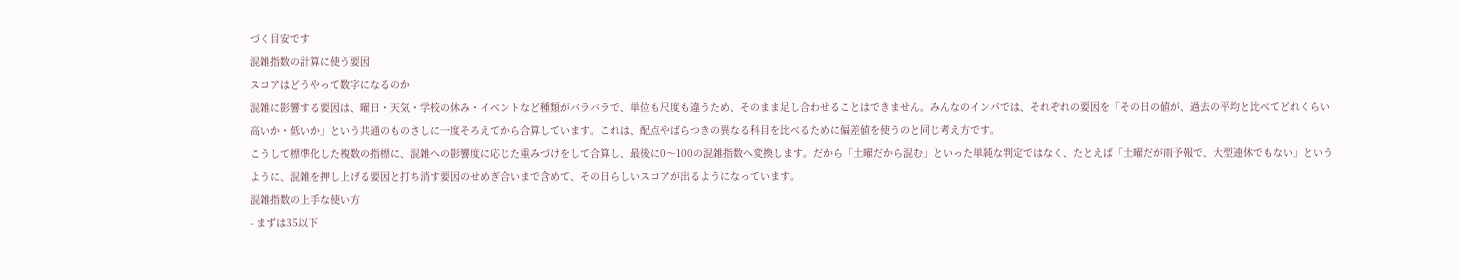づく目安です
混雑指数の計算に使う要因
スコアはどうやって数字になるのか
混雑に影響する要因は、曜日・天気・学校の休み・イベントなど種類がバラバラで、単位も尺度も違うため、そのまま足し合わせることはできません。みんなのインパでは、それぞれの要因を「その日の値が、過去の平均と比べてどれくらい高いか・低いか」という共通のものさしに一度そろえてから合算しています。これは、配点やばらつきの異なる科目を比べるために偏差値を使うのと同じ考え方です。
こうして標準化した複数の指標に、混雑への影響度に応じた重みづけをして合算し、最後に0〜100の混雑指数へ変換します。だから「土曜だから混む」といった単純な判定ではなく、たとえば「土曜だが雨予報で、大型連休でもない」というように、混雑を押し上げる要因と打ち消す要因のせめぎ合いまで含めて、その日らしいスコアが出るようになっています。
混雑指数の上手な使い方
- まずは35以下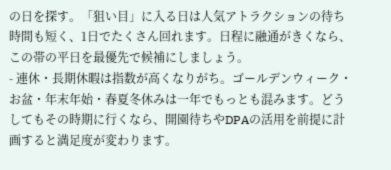の日を探す。「狙い目」に入る日は人気アトラクションの待ち時間も短く、1日でたくさん回れます。日程に融通がきくなら、この帯の平日を最優先で候補にしましょう。
- 連休・長期休暇は指数が高くなりがち。ゴールデンウィーク・お盆・年末年始・春夏冬休みは一年でもっとも混みます。どうしてもその時期に行くなら、開園待ちやDPAの活用を前提に計画すると満足度が変わります。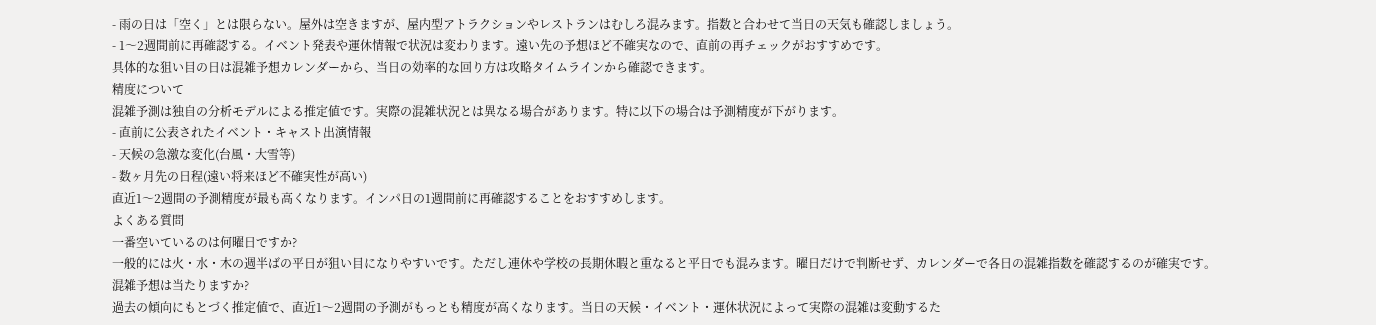- 雨の日は「空く」とは限らない。屋外は空きますが、屋内型アトラクションやレストランはむしろ混みます。指数と合わせて当日の天気も確認しましょう。
- 1〜2週間前に再確認する。イベント発表や運休情報で状況は変わります。遠い先の予想ほど不確実なので、直前の再チェックがおすすめです。
具体的な狙い目の日は混雑予想カレンダーから、当日の効率的な回り方は攻略タイムラインから確認できます。
精度について
混雑予測は独自の分析モデルによる推定値です。実際の混雑状況とは異なる場合があります。特に以下の場合は予測精度が下がります。
- 直前に公表されたイベント・キャスト出演情報
- 天候の急激な変化(台風・大雪等)
- 数ヶ月先の日程(遠い将来ほど不確実性が高い)
直近1〜2週間の予測精度が最も高くなります。インパ日の1週間前に再確認することをおすすめします。
よくある質問
一番空いているのは何曜日ですか?
一般的には火・水・木の週半ばの平日が狙い目になりやすいです。ただし連休や学校の長期休暇と重なると平日でも混みます。曜日だけで判断せず、カレンダーで各日の混雑指数を確認するのが確実です。
混雑予想は当たりますか?
過去の傾向にもとづく推定値で、直近1〜2週間の予測がもっとも精度が高くなります。当日の天候・イベント・運休状況によって実際の混雑は変動するた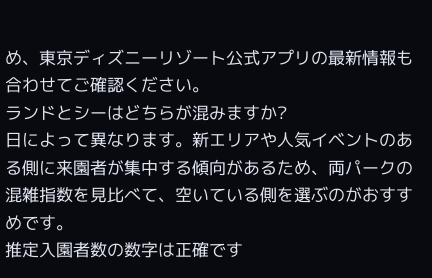め、東京ディズニーリゾート公式アプリの最新情報も合わせてご確認ください。
ランドとシーはどちらが混みますか?
日によって異なります。新エリアや人気イベントのある側に来園者が集中する傾向があるため、両パークの混雑指数を見比べて、空いている側を選ぶのがおすすめです。
推定入園者数の数字は正確です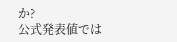か?
公式発表値では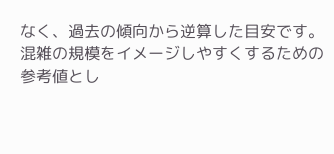なく、過去の傾向から逆算した目安です。混雑の規模をイメージしやすくするための参考値とし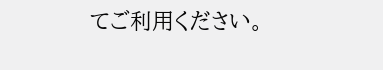てご利用ください。